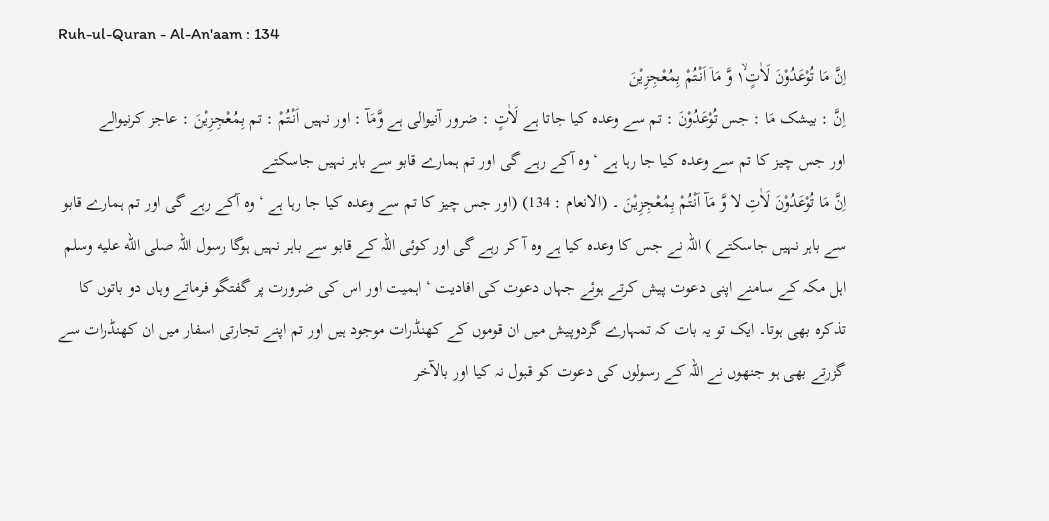Ruh-ul-Quran - Al-An'aam : 134
اِنَّ مَا تُوْعَدُوْنَ لَاٰتٍ١ۙ وَّ مَاۤ اَنْتُمْ بِمُعْجِزِیْنَ
اِنَّ : بیشک مَا : جس تُوْعَدُوْنَ : تم سے وعدہ کیا جاتا ہے لَاٰتٍ : ضرور آنیوالی ہے وَّمَآ : اور نہیں اَنْتُمْ : تم بِمُعْجِزِيْنَ : عاجز کرنیوالے
اور جس چیز کا تم سے وعدہ کیا جا رہا ہے ‘ وہ آکے رہے گی اور تم ہمارے قابو سے باہر نہیں جاسکتے
اِنَّ مَا تُوْعَدُوْنَ لَاٰتِ لا وَّ مَآ اَنْتُمْ بِمُعْجِزِیْنَ ۔ (الانعام : 134) (اور جس چیز کا تم سے وعدہ کیا جا رہا ہے ‘ وہ آکے رہے گی اور تم ہمارے قابو سے باہر نہیں جاسکتے ) اللہ نے جس کا وعدہ کیا ہے وہ آ کر رہے گی اور کوئی اللہ کے قابو سے باہر نہیں ہوگا رسول اللہ صلى الله عليه وسلم اہل مکہ کے سامنے اپنی دعوت پیش کرتے ہوئے جہاں دعوت کی افادیت ‘ اہمیت اور اس کی ضرورت پر گفتگو فرماتے وہاں دو باتوں کا تذکرہ بھی ہوتا۔ ایک تو یہ بات کہ تمہارے گردوپیش میں ان قوموں کے کھنڈرات موجود ہیں اور تم اپنے تجارتی اسفار میں ان کھنڈرات سے گزرتے بھی ہو جنھوں نے اللہ کے رسولوں کی دعوت کو قبول نہ کیا اور بالآخر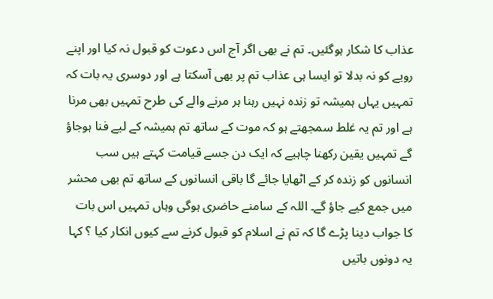عذاب کا شکار ہوگئیں۔ تم نے بھی اگر آج اس دعوت کو قبول نہ کیا اور اپنے رویے کو نہ بدلا تو ایسا ہی عذاب تم پر بھی آسکتا ہے اور دوسری یہ بات کہ تمہیں یہاں ہمیشہ تو زندہ نہیں رہنا ہر مرنے والے کی طرح تمہیں بھی مرنا ہے اور تم یہ غلط سمجھتے ہو کہ موت کے ساتھ تم ہمیشہ کے لیے فنا ہوجاؤ گے تمہیں یقین رکھنا چاہیے کہ ایک دن جسے قیامت کہتے ہیں سب انسانوں کو زندہ کر کے اٹھایا جائے گا باقی انسانوں کے ساتھ تم بھی محشر میں جمع کیے جاؤ گے۔ اللہ کے سامنے حاضری ہوگی وہاں تمہیں اس بات کا جواب دینا پڑے گا کہ تم نے اسلام کو قبول کرنے سے کیوں انکار کیا ؟ کہا یہ دونوں باتیں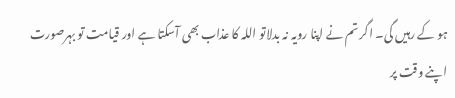ہو کے رہیں گی۔ اگر تم نے اپنا رویہ نہ بدلاتو اللہ کا عذاب بھی آسکتا ہے اور قیامت تو بہرصورت اپنے وقت پر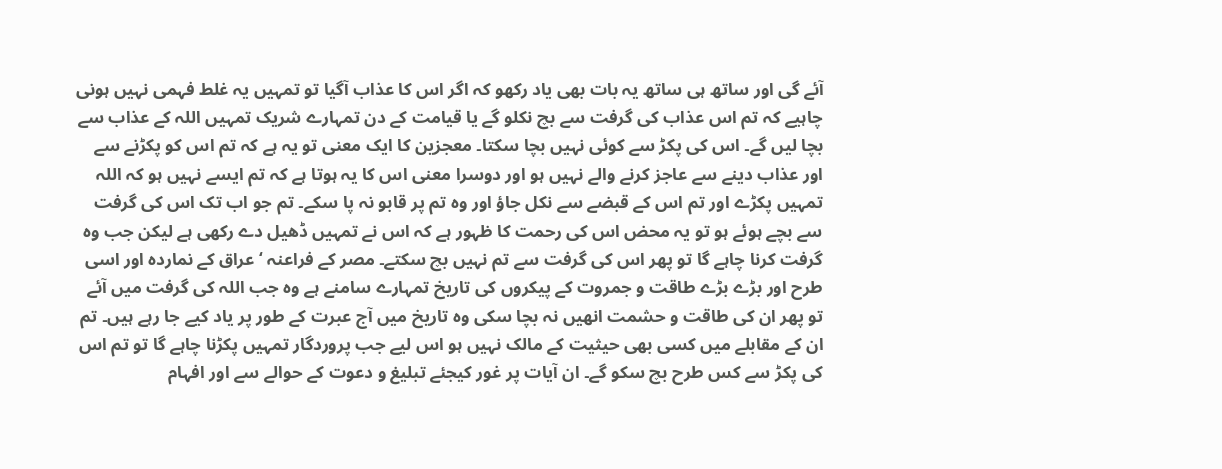آئے گی اور ساتھ ہی ساتھ یہ بات بھی یاد رکھو کہ اگر اس کا عذاب آگیا تو تمہیں یہ غلط فہمی نہیں ہونی چاہیے کہ تم اس عذاب کی گرفت سے بچ نکلو گے یا قیامت کے دن تمہارے شریک تمہیں اللہ کے عذاب سے بچا لیں گے۔ اس کی پکڑ سے کوئی نہیں بچا سکتا۔ معجزین کا ایک معنی تو یہ ہے کہ تم اس کو پکڑنے سے اور عذاب دینے سے عاجز کرنے والے نہیں ہو اور دوسرا معنی اس کا یہ ہوتا ہے کہ تم ایسے نہیں ہو کہ اللہ تمہیں پکڑے اور تم اس کے قبضے سے نکل جاؤ اور وہ تم پر قابو نہ پا سکے۔ تم جو اب تک اس کی گرفت سے بچے ہوئے ہو تو یہ محض اس کی رحمت کا ظہور ہے کہ اس نے تمہیں ڈھیل دے رکھی ہے لیکن جب وہ گرفت کرنا چاہے گا تو پھر اس کی گرفت سے تم نہیں بچ سکتے۔ مصر کے فراعنہ ‘ عراق کے نماردہ اور اسی طرح اور بڑے بڑے طاقت و جمروت کے پیکروں کی تاریخ تمہارے سامنے ہے وہ جب اللہ کی گرفت میں آئے تو پھر ان کی طاقت و حشمت انھیں نہ بچا سکی وہ تاریخ میں آج عبرت کے طور پر یاد کیے جا رہے ہیں۔ تم ان کے مقابلے میں کسی بھی حیثیت کے مالک نہیں ہو اس لیے جب پروردگار تمہیں پکڑنا چاہے گا تو تم اس کی پکڑ سے کس طرح بچ سکو گے۔ ان آیات پر غور کیجئے تبلیغ و دعوت کے حوالے سے اور افہام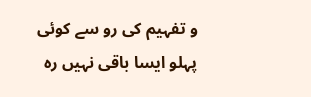و تفہیم کی رو سے کوئی پہلو ایسا باقی نہیں رہ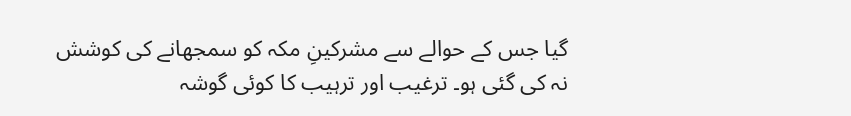گیا جس کے حوالے سے مشرکینِ مکہ کو سمجھانے کی کوشش نہ کی گئی ہو۔ ترغیب اور ترہیب کا کوئی گوشہ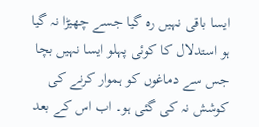ایسا باقی نہیں رہ گیا جسے چھیڑا نہ گیا ہو استدلال کا کوئی پہلو ایسا نہیں بچا جس سے دماغوں کو ہموار کرنے کی کوشش نہ کی گئی ہو۔ اب اس کے بعد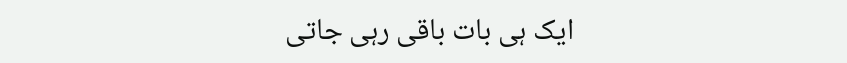ایک ہی بات باقی رہی جاتی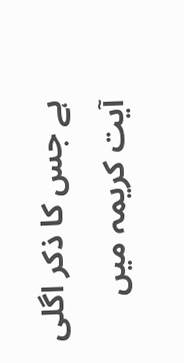ہے جس کا ذکر اگلی آیت کریمہ میں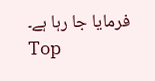فرمایا جا رہا ہے۔
Top